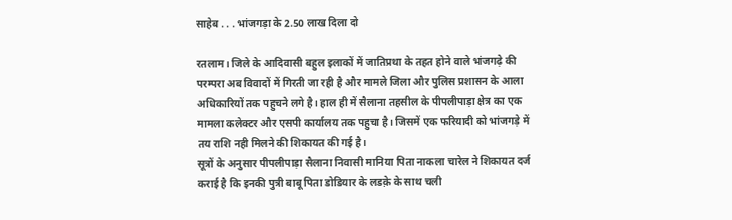साहेब . . . भांजगड़ा के 2.50 लाख दिला दो

रतलाम। जिले के आदिवासी बहुल इलाकों में जातिप्रथा के तहत होने वाले भांजगढ़े की परम्परा अब विवादों में गिरती जा रही है और मामले जिला और पुलिस प्रशासन के आला अधिकारियों तक पहुचने लगे है। हाल ही में सैलाना तहसील के पीपलीपाड़ा क्षेत्र का एक मामला कलेक्टर और एसपी कार्यालय तक पहुचा है। जिसमें एक फरियादी को भांजगड़े में तय राशि नही मिलने की शिकायत की गई है।
सूत्रों के अनुसार पीपलीपाड़ा सैलाना निवासी मानिया पिता नाकला चारेल ने शिकायत दर्ज कराई है कि इनकी पुत्री बाबू पिता डोडियार के लडक़े के साथ चली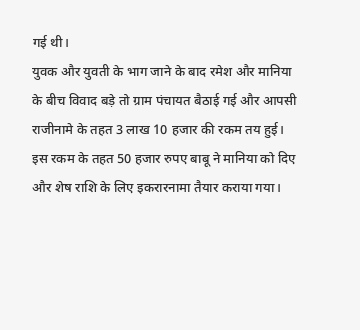गई थी।
युवक और युवती के भाग जाने के बाद रमेश और मानिया के बीच विवाद बड़े तो ग्राम पंचायत बैठाई गई और आपसी राजीनामे के तहत 3 लाख 10 हजार की रकम तय हुई। इस रकम के तहत 50 हजार रुपए बाबू ने मानिया को दिए और शेष राशि के लिए इकरारनामा तैयार कराया गया।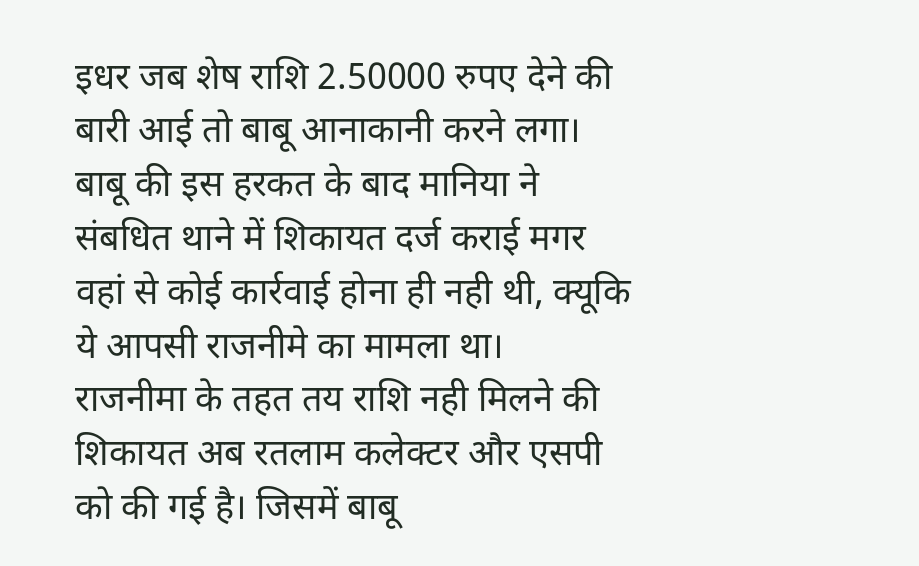इधर जब शेष राशि 2.50000 रुपए देने की बारी आई तो बाबू आनाकानी करने लगा। बाबू की इस हरकत के बाद मानिया ने संबधित थाने में शिकायत दर्ज कराई मगर वहां से कोई कार्रवाई होना ही नही थी, क्यूकि ये आपसी राजनीमे का मामला था।
राजनीमा के तहत तय राशि नही मिलने की शिकायत अब रतलाम कलेक्टर और एसपी को की गई है। जिसमें बाबू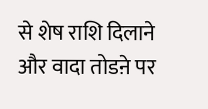से शेष राशि दिलाने और वादा तोडऩे पर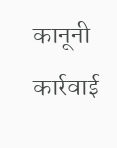कानूनी कार्रवाई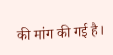की मांग की गई है।